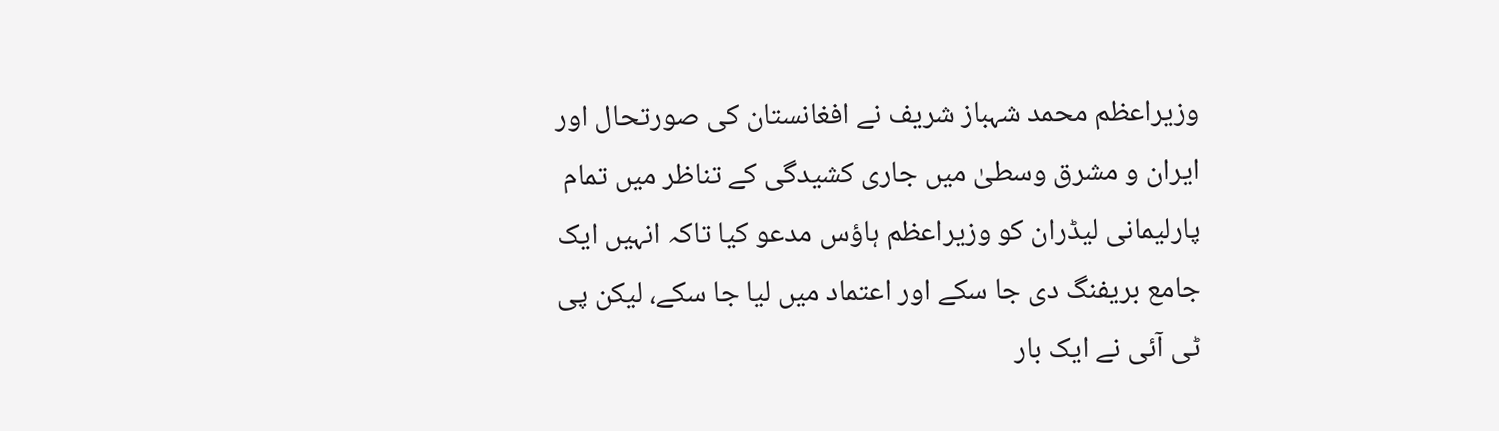وزیراعظم محمد شہباز شریف نے افغانستان کی صورتحال اور ایران و مشرق وسطیٰ میں جاری کشیدگی کے تناظر میں تمام پارلیمانی لیڈران کو وزیراعظم ہاؤس مدعو کیا تاکہ انہیں ایک جامع بریفنگ دی جا سکے اور اعتماد میں لیا جا سکے، لیکن پی ٹی آئی نے ایک بار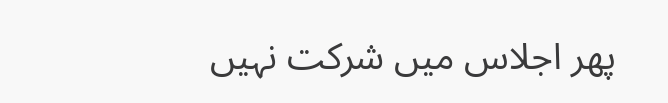پھر اجلاس میں شرکت نہیں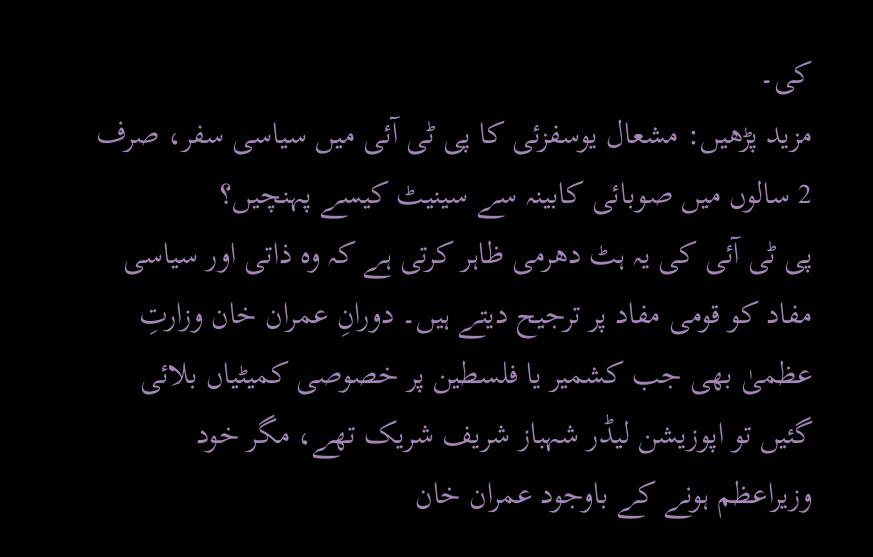کی۔
مزید پڑھیں: مشعال یوسفزئی کا پی ٹی آئی میں سیاسی سفر، صرف 2 سالوں میں صوبائی کابینہ سے سینیٹ کیسے پہنچیں؟
پی ٹی آئی کی یہ ہٹ دھرمی ظاہر کرتی ہے کہ وہ ذاتی اور سیاسی مفاد کو قومی مفاد پر ترجیح دیتے ہیں۔ دورانِ عمران خان وزارتِ عظمیٰ بھی جب کشمیر یا فلسطین پر خصوصی کمیٹیاں بلائی گئیں تو اپوزیشن لیڈر شہباز شریف شریک تھے، مگر خود وزیراعظم ہونے کے باوجود عمران خان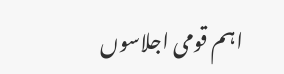اہم قومی اجلاسوں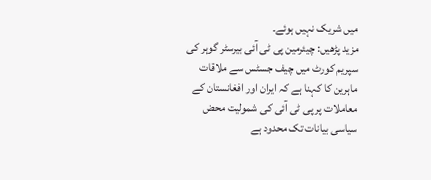میں شریک نہیں ہوئے۔
مزید پڑھیں: چیئرمین پی ٹی آئی بیرسٹر گوہر کی سپریم کورٹ میں چیف جسٹس سے ملاقات
ماہرین کا کہنا ہے کہ ایران اور افغانستان کے معاملات پر پی ٹی آئی کی شمولیت محض سیاسی بیانات تک محدود ہے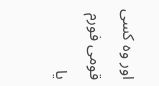اور وہ کسی قومی فورم یا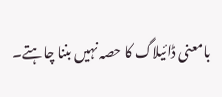بامعنی ڈائیلاگ کا حصہ نہیں بننا چاہتے۔